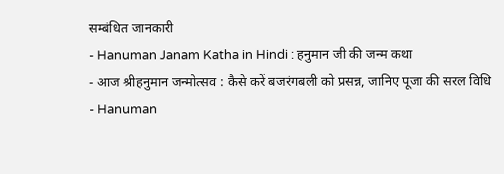सम्बंधित जानकारी
- Hanuman Janam Katha in Hindi : हनुमान जी की जन्म कथा
- आज श्रीहनुमान जन्मोत्सव : कैसे करें बजरंगबली को प्रसन्न, जानिए पूजा की सरल विधि
- Hanuman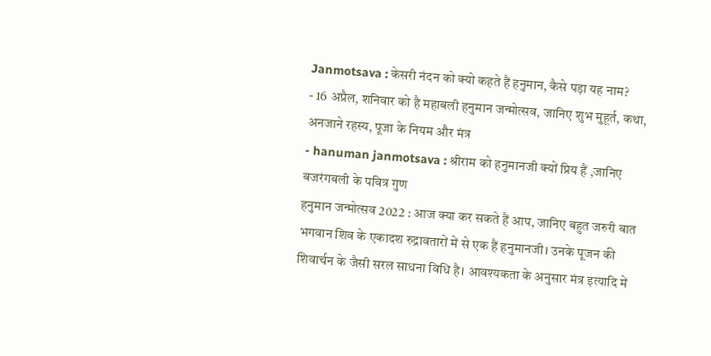Janmotsava : केसरी नंदन को क्यो कहते हैं हनुमान, कैसे पड़ा यह नाम?
- 16 अप्रैल, शनिवार को है महाबली हनुमान जन्मोत्सव, जानिए शुभ मुहूर्त, कथा, अनजाने रहस्य, पूजा के नियम और मंत्र
- hanuman janmotsava : श्रीराम को हनुमानजी क्यों प्रिय हैं ,जानिए बजरंगबली के पवित्र गुण
हनुमान जन्मोत्सव 2022 : आज क्या कर सकते हैं आप, जानिए बहुत जरुरी बात
भगवान शिव के एकादश रुद्रावतारों में से एक हैं हनुमानजी। उनके पूजन की शिवार्चन के जैसी सरल साधना विधि है। आवश्यकता के अनुसार मंत्र इत्यादि में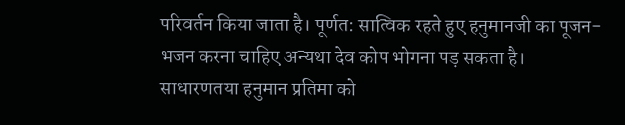परिवर्तन किया जाता है। पूर्णत: सात्विक रहते हुए हनुमानजी का पूजन-भजन करना चाहिए अन्यथा देव कोप भोगना पड़ सकता है।
साधारणतया हनुमान प्रतिमा को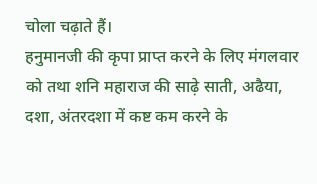चोला चढ़ाते हैं।
हनुमानजी की कृपा प्राप्त करने के लिए मंगलवार को तथा शनि महाराज की साढ़े साती, अढैया, दशा, अंतरदशा में कष्ट कम करने के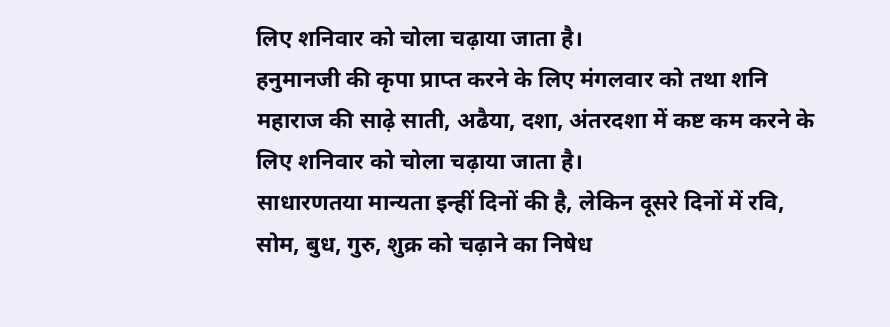लिए शनिवार को चोला चढ़ाया जाता है।
हनुमानजी की कृपा प्राप्त करने के लिए मंगलवार को तथा शनि महाराज की साढ़े साती, अढैया, दशा, अंतरदशा में कष्ट कम करने के लिए शनिवार को चोला चढ़ाया जाता है।
साधारणतया मान्यता इन्हीं दिनों की है, लेकिन दूसरे दिनों में रवि, सोम, बुध, गुरु, शुक्र को चढ़ाने का निषेध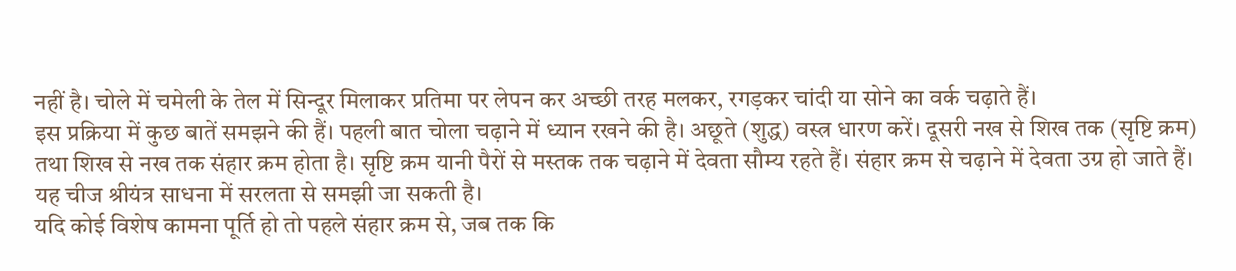नहीं है। चोले में चमेली के तेल में सिन्दूर मिलाकर प्रतिमा पर लेपन कर अच्छी तरह मलकर, रगड़कर चांदी या सोने का वर्क चढ़ाते हैं।
इस प्रक्रिया में कुछ बातें समझने की हैं। पहली बात चोला चढ़ाने में ध्यान रखने की है। अछूते (शुद्ध) वस्त्र धारण करें। दूसरी नख से शिख तक (सृष्टि क्रम) तथा शिख से नख तक संहार क्रम होता है। सृष्टि क्रम यानी पैरों से मस्तक तक चढ़ाने में देवता सौम्य रहते हैं। संहार क्रम से चढ़ाने में देवता उग्र हो जाते हैं। यह चीज श्रीयंत्र साधना में सरलता से समझी जा सकती है।
यदि कोई विशेष कामना पूर्ति हो तो पहले संहार क्रम से, जब तक कि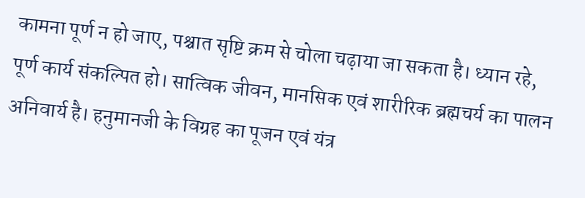कामना पूर्ण न हो जाए, पश्चात सृष्टि क्रम से चोला चढ़ाया जा सकता है। ध्यान रहे, पूर्ण कार्य संकल्पित हो। सात्विक जीवन, मानसिक एवं शारीरिक ब्रह्मचर्य का पालन अनिवार्य है। हनुमानजी के विग्रह का पूजन एवं यंत्र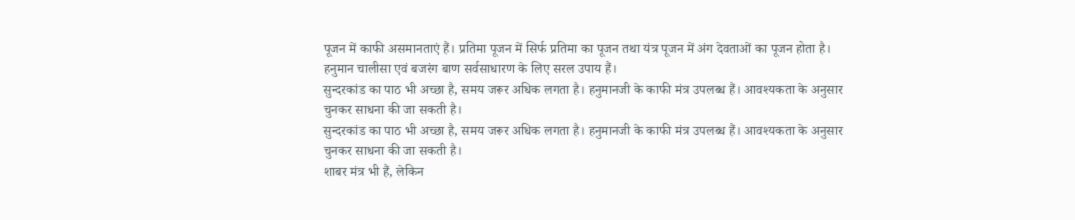पूजन में काफी असमानताएं हैं। प्रतिमा पूजन में सिर्फ प्रतिमा का पूजन तथा यंत्र पूजन में अंग देवताओं का पूजन होता है।
हनुमान चालीसा एवं बजरंग बाण सर्वसाधारण के लिए सरल उपाय हैं।
सुन्दरकांड का पाठ भी अच्छा है, समय जरूर अधिक लगता है। हनुमानजी के काफी मंत्र उपलब्ध हैं। आवश्यकता के अनुसार चुनकर साधना की जा सकती है।
सुन्दरकांड का पाठ भी अच्छा है, समय जरूर अधिक लगता है। हनुमानजी के काफी मंत्र उपलब्ध हैं। आवश्यकता के अनुसार चुनकर साधना की जा सकती है।
शाबर मंत्र भी हैं, लेकिन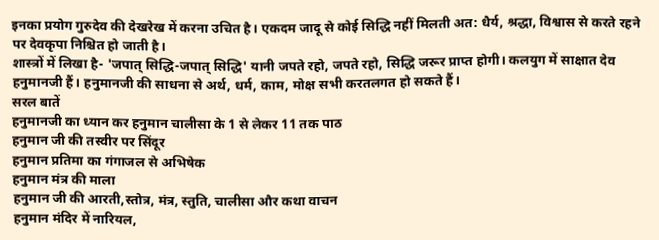इनका प्रयोग गुरुदेव की देखरेख में करना उचित है। एकदम जादू से कोई सिद्धि नहीं मिलती अत: धैर्य, श्रद्धा, विश्वास से करते रहने पर देवकृपा निश्चित हो जाती है।
शास्त्रों में लिखा है- 'जपात् सिद्धि-जपात् सिद्धि' यानी जपते रहो, जपते रहो, सिद्धि जरूर प्राप्त होगी। कलयुग में साक्षात देव हनुमानजी हैं। हनुमानजी की साधना से अर्थ, धर्म, काम, मोक्ष सभी करतलगत हो सकते हैं।
सरल बातें
हनुमानजी का ध्यान कर हनुमान चालीसा के 1 से लेकर 11 तक पाठ
हनुमान जी की तस्वीर पर सिंदूर
हनुमान प्रतिमा का गंगाजल से अभिषेक
हनुमान मंत्र की माला
हनुमान जी की आरती,स्तोत्र, मंत्र, स्तुति, चालीसा और कथा वाचन
हनुमान मंदिर में नारियल,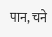पान, चने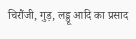चिरौंजी, गुड़, लड्डू आदि का प्रसाद